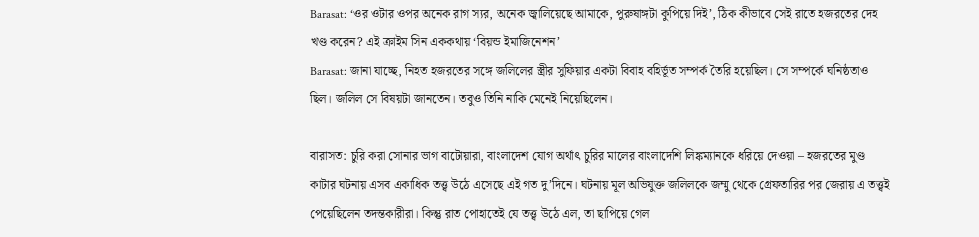Barasat: ‘ওর ওটার ওপর অনেক রাগ স্যর, অনেক জ্বালিয়েছে আমাকে, পুরুষাঙ্গটা কুপিয়ে দিই’, ঠিক কীভাবে সেই রাতে হজরতের দেহ খণ্ড করেন? এই ক্রাইম সিন এককথায় ‘বিয়ন্ড ইমাজিনেশন’
Barasat: জানা যাচ্ছে, নিহত হজরতের সঙ্গে জলিলের স্ত্রীর সুফিয়ার একটা বিবাহ বহির্ভূত সম্পর্ক তৈরি হয়েছিল। সে সম্পর্কে ঘনিষ্ঠতাও ছিল। জলিল সে বিষয়টা জানতেন। তবুও তিনি নাকি মেনেই নিয়েছিলেন।

বারাসত: চুরি করা সোনার ভাগ বাটোয়ারা, বাংলাদেশ যোগ অর্থাৎ চুরির মালের বাংলাদেশি লিঙ্কম্যানকে ধরিয়ে দেওয়া – হজরতের মুণ্ড কাটার ঘটনায় এসব একাধিক তত্ত্ব উঠে এসেছে এই গত দু’দিনে। ঘটনায় মূল অভিযুক্ত জলিলকে জম্মু থেকে গ্রেফতারির পর জেরায় এ তত্ত্বই পেয়েছিলেন তদন্তকারীরা। কিন্তু রাত পোহাতেই যে তত্ত্ব উঠে এল, তা ছাপিয়ে গেল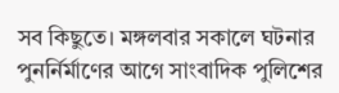সব কিছুতে। মঙ্গলবার সকালে ঘটনার পুনর্নির্মাণের আগে সাংবাদিক পুলিশের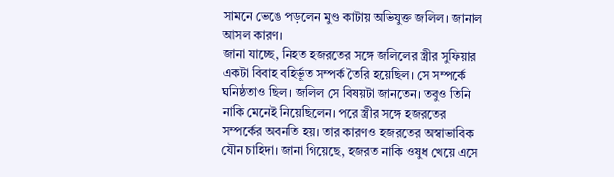সামনে ভেঙে পড়লেন মুণ্ড কাটায় অভিযুক্ত জলিল। জানাল আসল কারণ।
জানা যাচ্ছে, নিহত হজরতের সঙ্গে জলিলের স্ত্রীর সুফিয়ার একটা বিবাহ বহির্ভূত সম্পর্ক তৈরি হয়েছিল। সে সম্পর্কে ঘনিষ্ঠতাও ছিল। জলিল সে বিষয়টা জানতেন। তবুও তিনি নাকি মেনেই নিয়েছিলেন। পরে স্ত্রীর সঙ্গে হজরতের সম্পর্কের অবনতি হয়। তার কারণও হজরতের অস্বাভাবিক যৌন চাহিদা। জানা গিয়েছে, হজরত নাকি ওষুধ খেয়ে এসে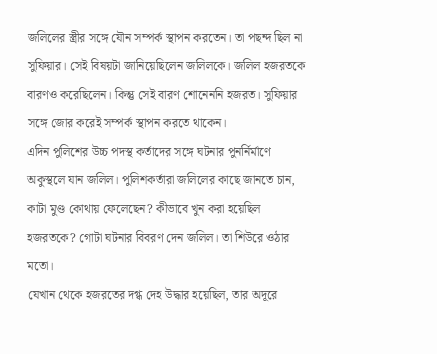জলিলের স্ত্রীর সঙ্গে যৌন সম্পর্ক স্থাপন করতেন। তা পছন্দ ছিল না সুফিয়ার। সেই বিষয়টা জানিয়েছিলেন জলিলকে। জলিল হজরতকে বারণও করেছিলেন। কিন্তু সেই বারণ শোনেননি হজরত। সুফিয়ার সঙ্গে জোর করেই সম্পর্ক স্থাপন করতে থাকেন।
এদিন পুলিশের উচ্চ পদস্থ কর্তাদের সঙ্গে ঘটনার পুনর্নির্মাণে অকুস্থলে যান জলিল। পুলিশকর্তারা জলিলের কাছে জানতে চান, কাটা মুণ্ড কোথায় ফেলেছেন? কীভাবে খুন করা হয়েছিল হজরতকে? গোটা ঘটনার বিবরণ দেন জলিল। তা শিউরে ওঠার মতো।
যেখান থেকে হজরতের দগ্ধ দেহ উদ্ধার হয়েছিল, তার অদূরে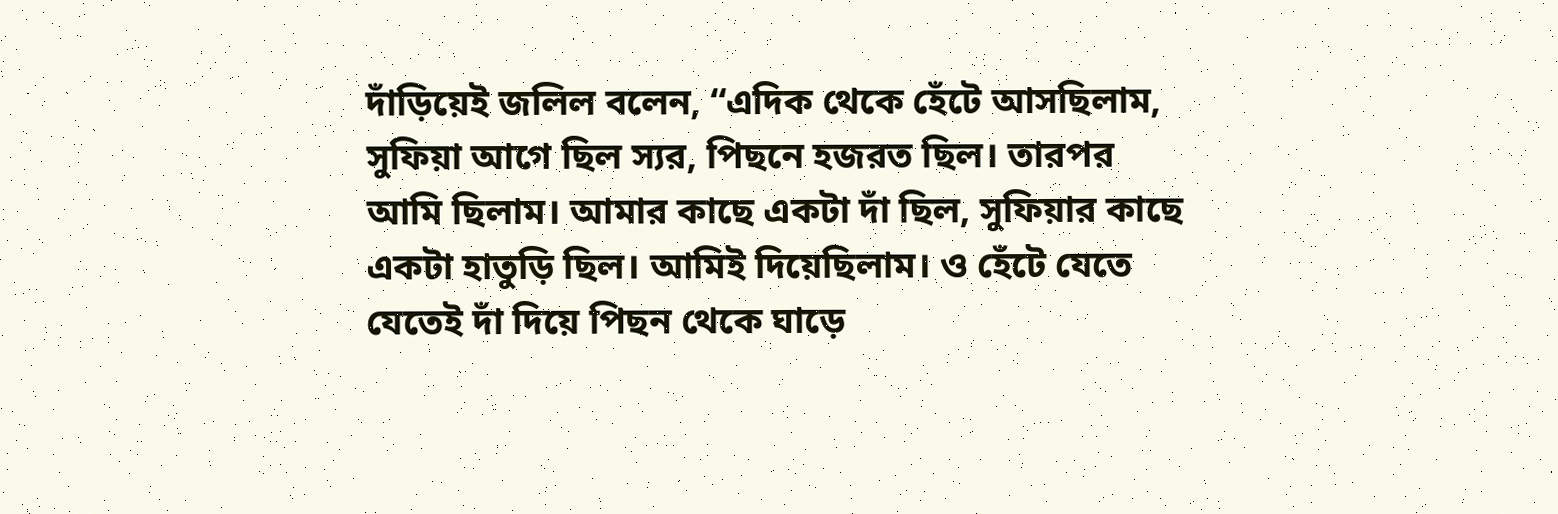দাঁড়িয়েই জলিল বলেন, “এদিক থেকে হেঁটে আসছিলাম, সুফিয়া আগে ছিল স্যর, পিছনে হজরত ছিল। তারপর আমি ছিলাম। আমার কাছে একটা দাঁ ছিল, সুফিয়ার কাছে একটা হাতুড়ি ছিল। আমিই দিয়েছিলাম। ও হেঁটে যেতে যেতেই দাঁ দিয়ে পিছন থেকে ঘাড়ে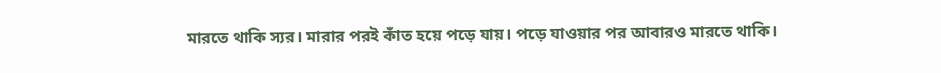মারতে থাকি স্যর। মারার পরই কাঁত হয়ে পড়ে যায়। পড়ে যাওয়ার পর আবারও মারতে থাকি।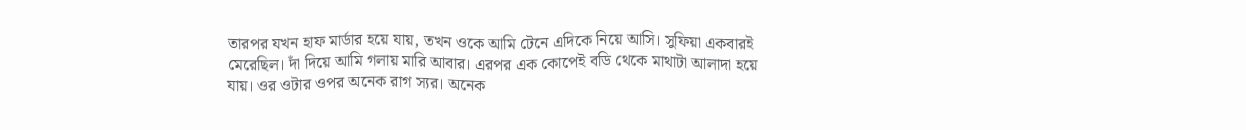তারপর যখন হাফ মার্ডার হয়ে যায়, তখন ওকে আমি টেনে এদিকে নিয়ে আসি। সুফিয়া একবারই মেরেছিল। দাঁ দিয়ে আমি গলায় মারি আবার। এরপর এক কোপেই বডি থেকে মাথাটা আলাদা হয়ে যায়। ওর ওটার ওপর অনেক রাগ স্যর। অনেক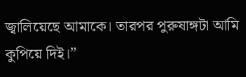জ্বালিয়েছে আমাকে। তারপর পুরুষাঙ্গটা আমি কুপিয়ে দিই।”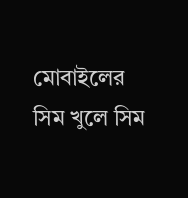মোবাইলের সিম খুলে সিম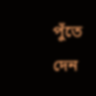পুঁতে দেন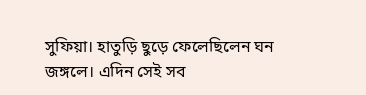সুফিয়া। হাতুড়ি ছুড়ে ফেলেছিলেন ঘন জঙ্গলে। এদিন সেই সব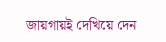জায়গায়ই দেখিয়ে দেন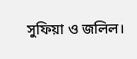সুফিয়া ও জলিল।